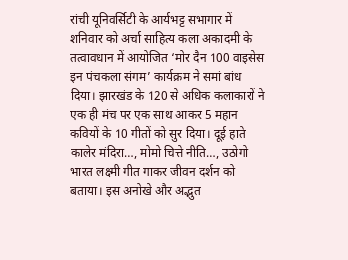रांची यूनिवर्सिटी के आर्यभट्ट सभागार में शनिवार को अर्चा साहित्य कला अकादमी के तत्वावधान में आयोजित ‘मोर दैन 100 वाइसेस इन पंचकला संगम’ कार्यक्रम ने समां बांध दिया। झारखंड के 120 से अधिक कलाकारों ने एक ही मंच पर एक साथ आकर 5 महान कवियों के 10 गीतों को सुर दिया। दूई हाते कालेर मंदिरा…, मोमो चित्ते नीति…, उठोगो भारत लक्ष्मी गीत गाकर जीवन दर्शन को बताया। इस अनोखे और अद्भुत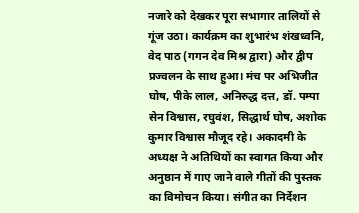नजारे को देखकर पूरा सभागार तालियों से गूंज उठा। कार्यक्रम का शुभारंभ शंखध्वनि, वेद पाठ (गगन देव मिश्र द्वारा) और द्वीप प्रज्वलन के साथ हुआ। मंच पर अभिजीत घोष, पीके लाल, अनिरुद्ध दत्त, डॉ. पम्पा सेन विश्वास, रघुवंश, सिद्धार्थ घोष, अशोक कुमार विश्वास मौजूद रहे। अकादमी के अध्यक्ष ने अतिथियों का स्वागत किया और अनुष्ठान में गाए जाने वाले गीतों की पुस्तक का विमोचन किया। संगीत का निर्देशन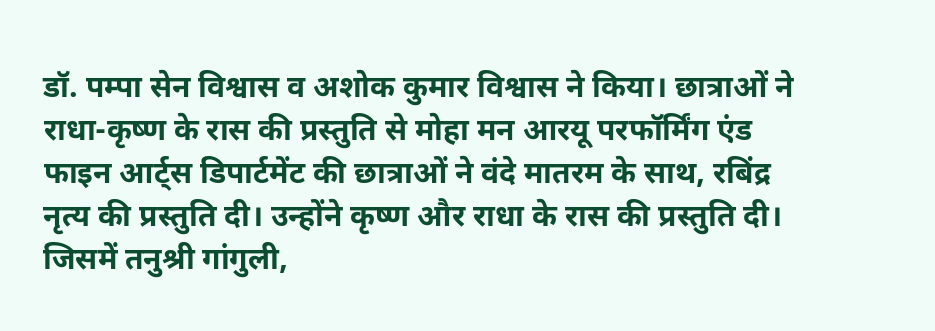डॉ. पम्पा सेन विश्वास व अशोक कुमार विश्वास ने किया। छात्राओं ने राधा-कृष्ण के रास की प्रस्तुति से मोहा मन आरयू परफॉर्मिंग एंड फाइन आर्ट्स डिपार्टमेंट की छात्राओं ने वंदे मातरम के साथ, रबिंद्र नृत्य की प्रस्तुति दी। उन्होंने कृष्ण और राधा के रास की प्रस्तुति दी। जिसमें तनुश्री गांगुली,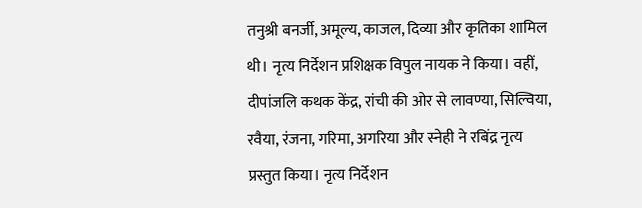तनुश्री बनर्जी, अमूल्य, काजल, दिव्या और कृतिका शामिल थी। नृत्य निर्देशन प्रशिक्षक विपुल नायक ने किया। वहीं, दीपांजलि कथक केंद्र, रांची की ओर से लावण्या, सिल्विया, रवैया, रंजना, गरिमा, अगरिया और स्नेही ने रबिंद्र नृत्य प्रस्तुत किया। नृत्य निर्देशन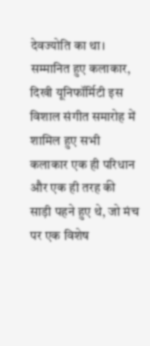देवज्योति का था। सम्मानित हुए कलाकार, दिखी यूनिफॉर्मिटी इस विशाल संगीत समारोह में शामिल हुए सभी कलाकार एक ही परिधान और एक ही तरह की साड़ी पहने हुए थे, जो मंच पर एक विशेष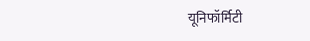यूनिफॉर्मिटी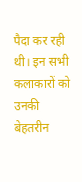पैदा कर रही थी। इन सभी कलाकारों को उनकी बेहतरीन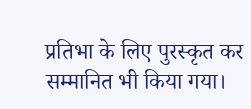प्रतिभा के लिए पुरस्कृत कर सम्मानित भी किया गया।